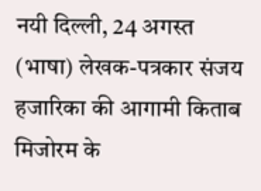नयी दिल्ली, 24 अगस्त (भाषा) लेखक-पत्रकार संजय हजारिका की आगामी किताब मिजोरम के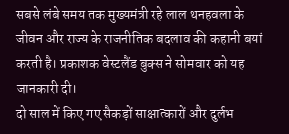सबसे लंबे समय तक मुख्यमंत्री रहे लाल थनहवला के जीवन और राज्य के राजनीतिक बदलाव की कहानी बयां करती है। प्रकाशक वेस्टलैंड बुक्स ने सोमवार को यह जानकारी दी।
दो साल में किए गए सैकड़ों साक्षात्कारों और दुर्लभ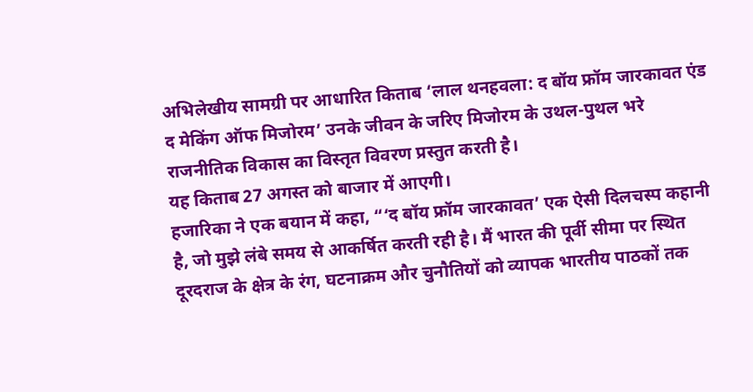अभिलेखीय सामग्री पर आधारित किताब ‘लाल थनहवला: द बॉय फ्रॉम जारकावत एंड द मेकिंग ऑफ मिजोरम’ उनके जीवन के जरिए मिजोरम के उथल-पुथल भरे राजनीतिक विकास का विस्तृत विवरण प्रस्तुत करती है।
यह किताब 27 अगस्त को बाजार में आएगी।
हजारिका ने एक बयान में कहा, “‘द बॉय फ्रॉम जारकावत’ एक ऐसी दिलचस्प कहानी है, जो मुझे लंबे समय से आकर्षित करती रही है। मैं भारत की पूर्वी सीमा पर स्थित दूरदराज के क्षेत्र के रंग, घटनाक्रम और चुनौतियों को व्यापक भारतीय पाठकों तक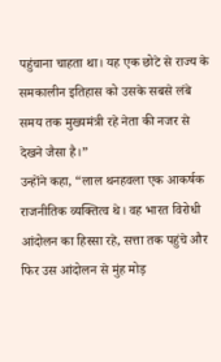पहुंचाना चाहता था। यह एक छोटे से राज्य के समकालीन इतिहास को उसके सबसे लंबे समय तक मुख्यमंत्री रहे नेता की नजर से देखने जैसा है।”
उन्होंने कहा, “लाल थनहवला एक आकर्षक राजनीतिक व्यक्तित्व थे। वह भारत विरोधी आंदोलन का हिस्सा रहे, सत्ता तक पहुंचे और फिर उस आंदोलन से मुंह मोड़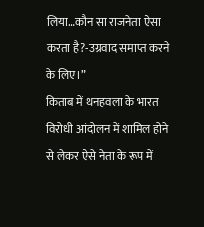लिया…कौन सा राजनेता ऐसा करता है?-उग्रवाद समाप्त करने के लिए।”
किताब में थनहवला के भारत विरोधी आंदोलन में शामिल होने से लेकर ऐसे नेता के रूप में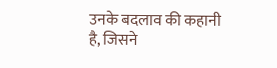उनके बदलाव की कहानी है, जिसने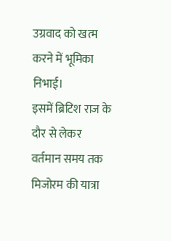उग्रवाद को खत्म करने में भूमिका निभाई।
इसमें ब्रिटिश राज के दौर से लेकर वर्तमान समय तक मिजोरम की यात्रा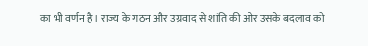का भी वर्णन है। राज्य के गठन और उग्रवाद से शांति की ओर उसके बदलाव को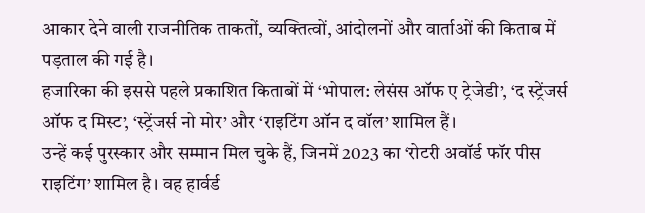आकार देने वाली राजनीतिक ताकतों, व्यक्तित्वों, आंदोलनों और वार्ताओं की किताब में पड़ताल की गई है।
हजारिका की इससे पहले प्रकाशित किताबों में ‘भोपाल: लेसंस ऑफ ए ट्रेजेडी’, ‘द स्ट्रेंजर्स ऑफ द मिस्ट’, ‘स्ट्रेंजर्स नो मोर’ और ‘राइटिंग ऑन द वॉल’ शामिल हैं।
उन्हें कई पुरस्कार और सम्मान मिल चुके हैं, जिनमें 2023 का ‘रोटरी अवॉर्ड फॉर पीस राइटिंग’ शामिल है। वह हार्वर्ड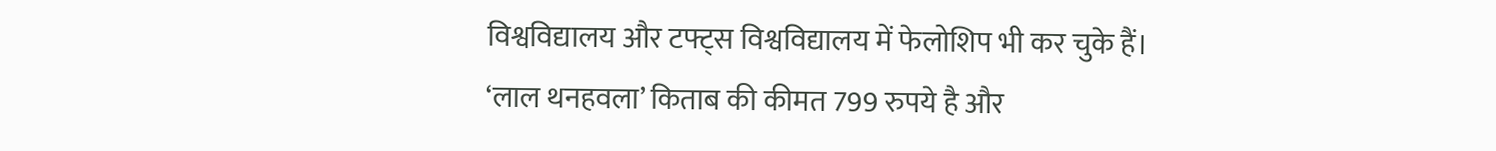विश्वविद्यालय और टफ्ट्स विश्वविद्यालय में फेलोशिप भी कर चुके हैं।
‘लाल थनहवला’ किताब की कीमत 799 रुपये है और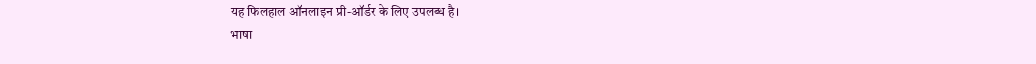यह फिलहाल ऑनलाइन प्री-ऑर्डर के लिए उपलब्ध है।
भाषा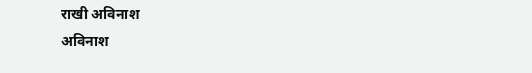राखी अविनाश
अविनाश